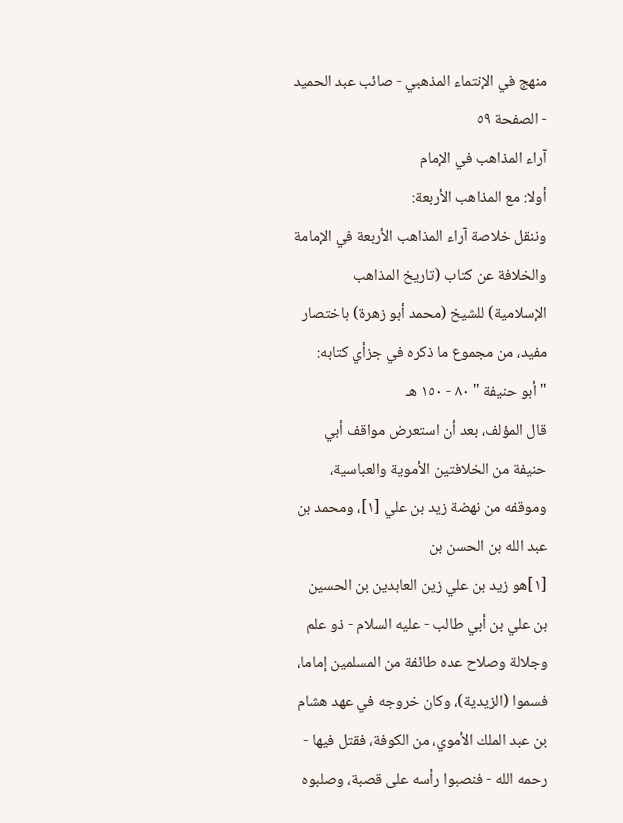منهج في الإنتماء المذهبي - صائب عبد الحميد - الصفحة ٥٩
آراء المذاهب في الإمام
أولا: مع المذاهب الأربعة:
وننقل خلاصة آراء المذاهب الأربعة في الإمامة والخلافة عن كتاب (تاريخ المذاهب الإسلامية) للشيخ (محمد أبو زهرة) باختصار مفيد، من مجموع ما ذكره في جزأي كتابه:
" أبو حنيفة " ٨٠ - ١٥٠ هـ
قال المؤلف، بعد أن استعرض مواقف أبي حنيفة من الخلافتين الأموية والعباسية، وموقفه من نهضة زيد بن علي [١]، ومحمد بن عبد الله بن الحسن بن
[١]هو زيد بن علي زين العابدين بن الحسين بن علي بن أبي طالب - عليه السلام - ذو علم وجلالة وصلاح عده طائفة من المسلمين إماما، فسموا (الزيدية)، وكان خروجه في عهد هشام بن عبد الملك الأموي، من الكوفة، فقتل فيها - رحمه الله - فنصبوا رأسه على قصبة، وصلبوه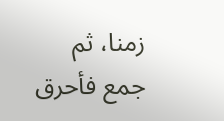زمنا، ثم جمع فأحرق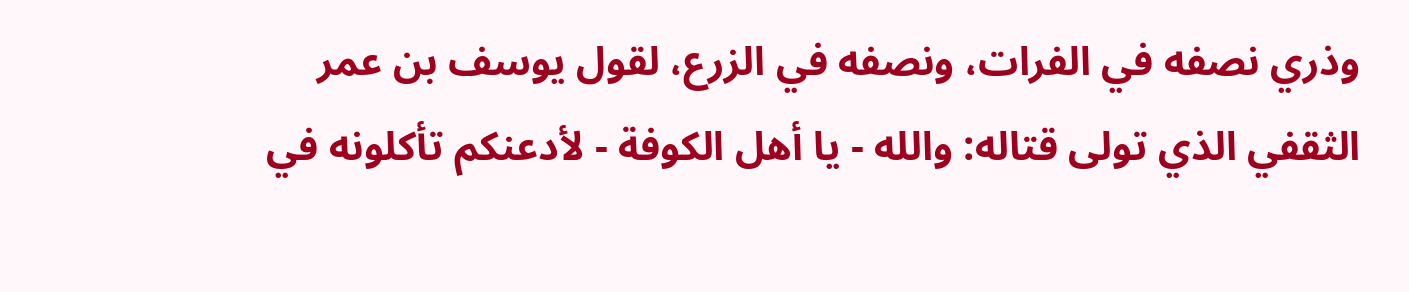وذري نصفه في الفرات، ونصفه في الزرع، لقول يوسف بن عمر الثقفي الذي تولى قتاله: والله - يا أهل الكوفة - لأدعنكم تأكلونه في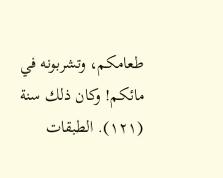طعامكم، وتشربونه في مائكم! وكان ذلك سنة (١٢١). الطبقات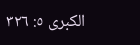الكبرى ٥: ٣٢٦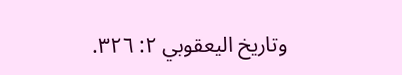وتاريخ اليعقوبي ٢: ٣٢٦.